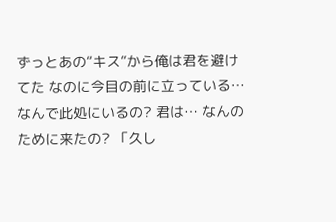ずっとあの“キス”から俺は君を避けてた なのに今目の前に立っている… なんで此処にいるの? 君は… なんのために来たの? 「久し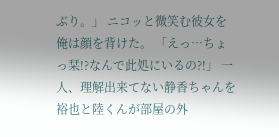ぶり。」 ニコッと微笑む彼女を俺は顔を背けた。 「えっ…ちょっ栞!?なんで此処にいるの?!」 一人、理解出来てない静香ちゃんを裕也と陸くんが部屋の外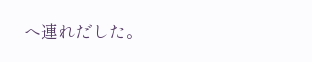へ連れだした。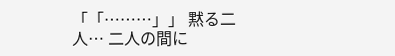「「………」」 黙る二人… 二人の間に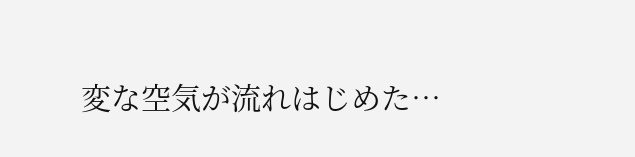変な空気が流れはじめた…